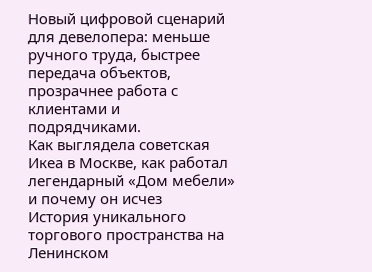Новый цифровой сценарий для девелопера: меньше ручного труда, быстрее передача объектов, прозрачнее работа с клиентами и подрядчиками.
Как выглядела советская Икеа в Москве, как работал легендарный «Дом мебели» и почему он исчез
История уникального торгового пространства на Ленинском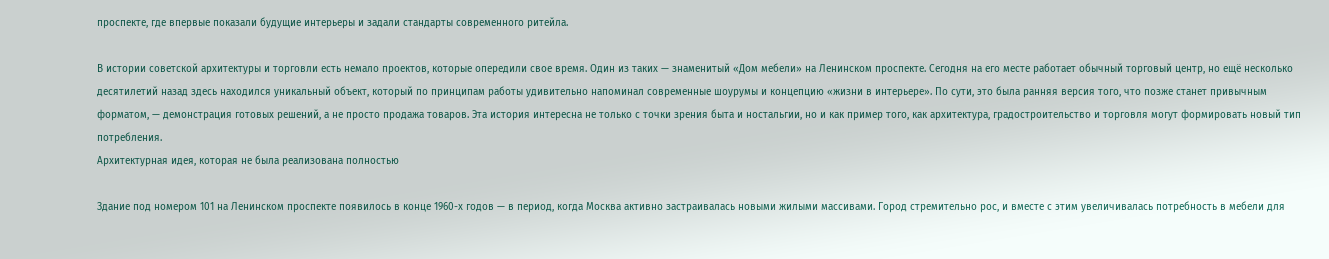проспекте, где впервые показали будущие интерьеры и задали стандарты современного ритейла.

В истории советской архитектуры и торговли есть немало проектов, которые опередили свое время. Один из таких — знаменитый «Дом мебели» на Ленинском проспекте. Сегодня на его месте работает обычный торговый центр, но ещё несколько десятилетий назад здесь находился уникальный объект, который по принципам работы удивительно напоминал современные шоурумы и концепцию «жизни в интерьере». По сути, это была ранняя версия того, что позже станет привычным форматом, — демонстрация готовых решений, а не просто продажа товаров. Эта история интересна не только с точки зрения быта и ностальгии, но и как пример того, как архитектура, градостроительство и торговля могут формировать новый тип потребления.
Архитектурная идея, которая не была реализована полностью

Здание под номером 101 на Ленинском проспекте появилось в конце 1960-х годов — в период, когда Москва активно застраивалась новыми жилыми массивами. Город стремительно рос, и вместе с этим увеличивалась потребность в мебели для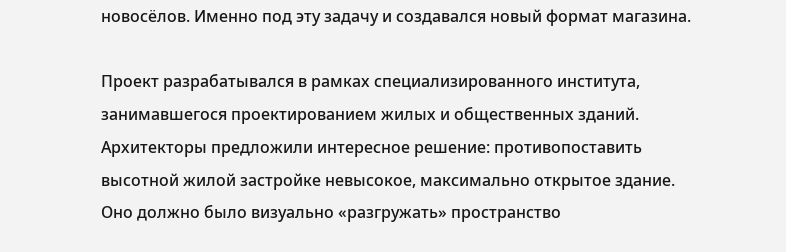новосёлов. Именно под эту задачу и создавался новый формат магазина.

Проект разрабатывался в рамках специализированного института, занимавшегося проектированием жилых и общественных зданий. Архитекторы предложили интересное решение: противопоставить высотной жилой застройке невысокое, максимально открытое здание. Оно должно было визуально «разгружать» пространство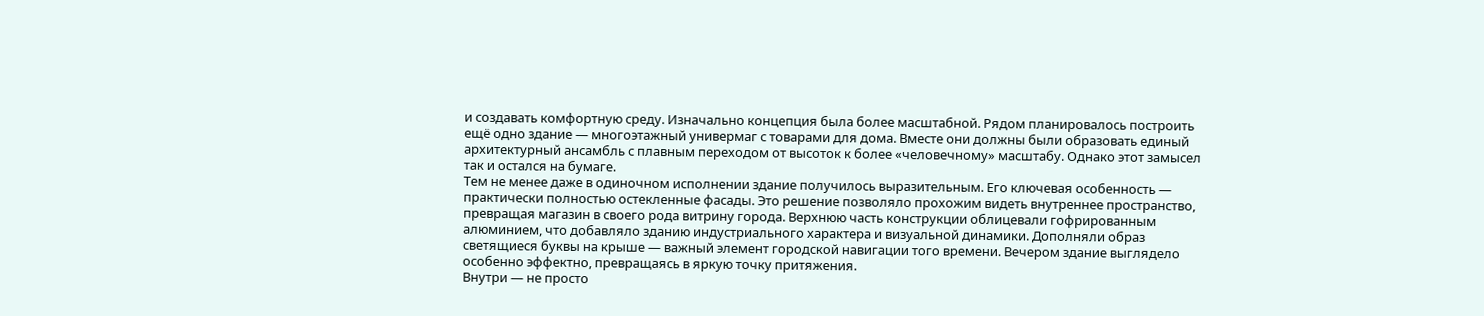и создавать комфортную среду. Изначально концепция была более масштабной. Рядом планировалось построить ещё одно здание — многоэтажный универмаг с товарами для дома. Вместе они должны были образовать единый архитектурный ансамбль с плавным переходом от высоток к более «человечному» масштабу. Однако этот замысел так и остался на бумаге.
Тем не менее даже в одиночном исполнении здание получилось выразительным. Его ключевая особенность — практически полностью остекленные фасады. Это решение позволяло прохожим видеть внутреннее пространство, превращая магазин в своего рода витрину города. Верхнюю часть конструкции облицевали гофрированным алюминием, что добавляло зданию индустриального характера и визуальной динамики. Дополняли образ светящиеся буквы на крыше — важный элемент городской навигации того времени. Вечером здание выглядело особенно эффектно, превращаясь в яркую точку притяжения.
Внутри — не просто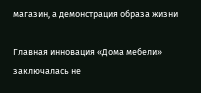магазин, а демонстрация образа жизни

Главная инновация «Дома мебели» заключалась не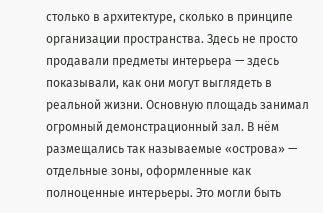столько в архитектуре, сколько в принципе организации пространства. Здесь не просто продавали предметы интерьера — здесь показывали, как они могут выглядеть в реальной жизни. Основную площадь занимал огромный демонстрационный зал. В нём размещались так называемые «острова» — отдельные зоны, оформленные как полноценные интерьеры. Это могли быть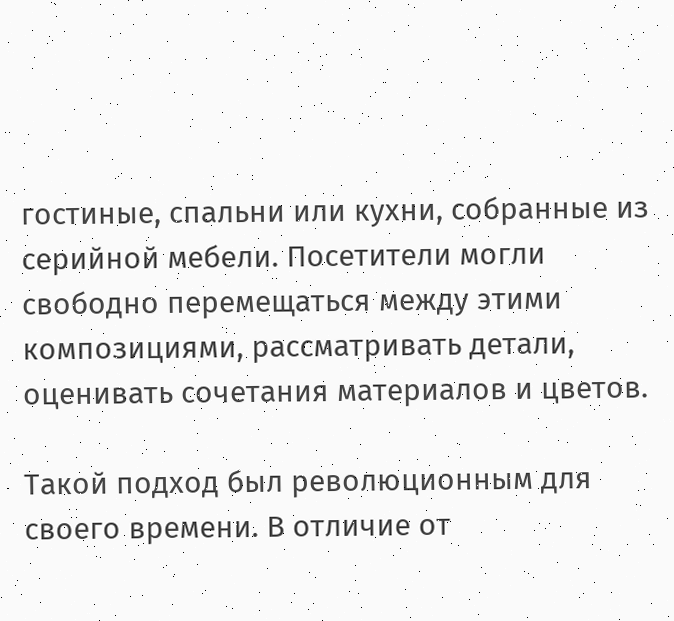гостиные, спальни или кухни, собранные из серийной мебели. Посетители могли свободно перемещаться между этими композициями, рассматривать детали, оценивать сочетания материалов и цветов.

Такой подход был революционным для своего времени. В отличие от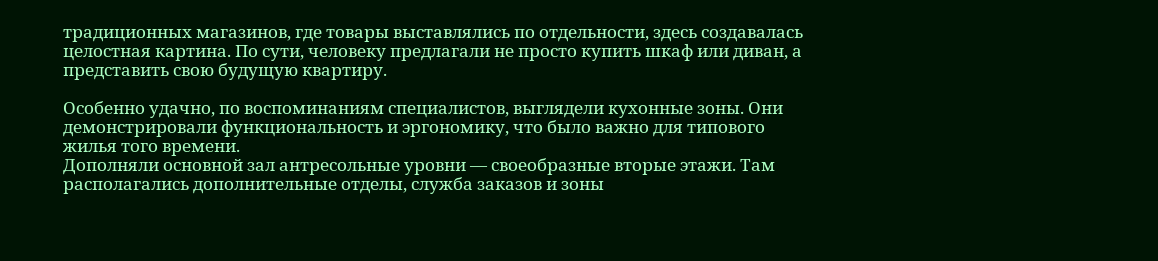традиционных магазинов, где товары выставлялись по отдельности, здесь создавалась целостная картина. По сути, человеку предлагали не просто купить шкаф или диван, а представить свою будущую квартиру.

Особенно удачно, по воспоминаниям специалистов, выглядели кухонные зоны. Они демонстрировали функциональность и эргономику, что было важно для типового жилья того времени.
Дополняли основной зал антресольные уровни — своеобразные вторые этажи. Там располагались дополнительные отделы, служба заказов и зоны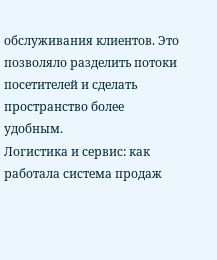обслуживания клиентов. Это позволяло разделить потоки посетителей и сделать пространство более удобным.
Логистика и сервис: как работала система продаж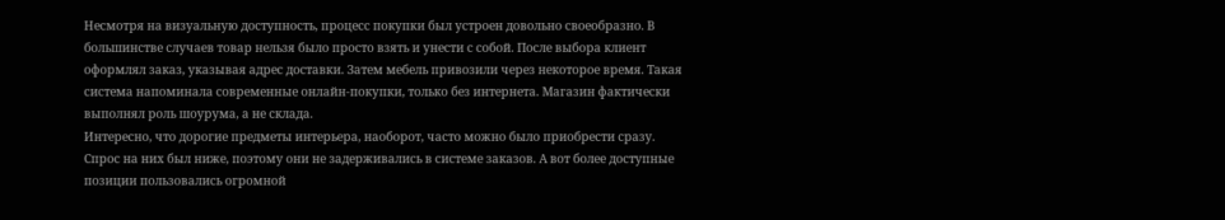Несмотря на визуальную доступность, процесс покупки был устроен довольно своеобразно. В большинстве случаев товар нельзя было просто взять и унести с собой. После выбора клиент оформлял заказ, указывая адрес доставки. Затем мебель привозили через некоторое время. Такая система напоминала современные онлайн-покупки, только без интернета. Магазин фактически выполнял роль шоурума, а не склада.
Интересно, что дорогие предметы интерьера, наоборот, часто можно было приобрести сразу. Спрос на них был ниже, поэтому они не задерживались в системе заказов. А вот более доступные позиции пользовались огромной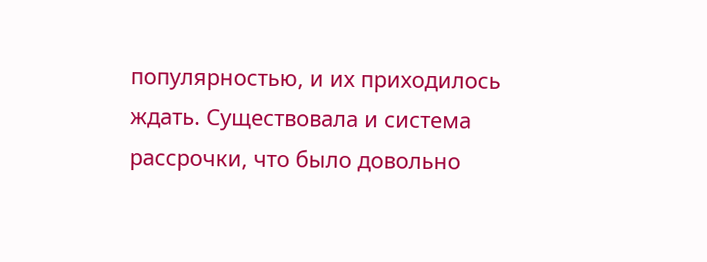популярностью, и их приходилось ждать. Существовала и система рассрочки, что было довольно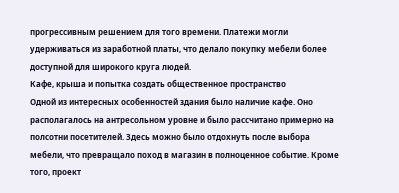прогрессивным решением для того времени. Платежи могли удерживаться из заработной платы, что делало покупку мебели более доступной для широкого круга людей.
Кафе, крыша и попытка создать общественное пространство
Одной из интересных особенностей здания было наличие кафе. Оно располагалось на антресольном уровне и было рассчитано примерно на полсотни посетителей. Здесь можно было отдохнуть после выбора мебели, что превращало поход в магазин в полноценное событие. Кроме того, проект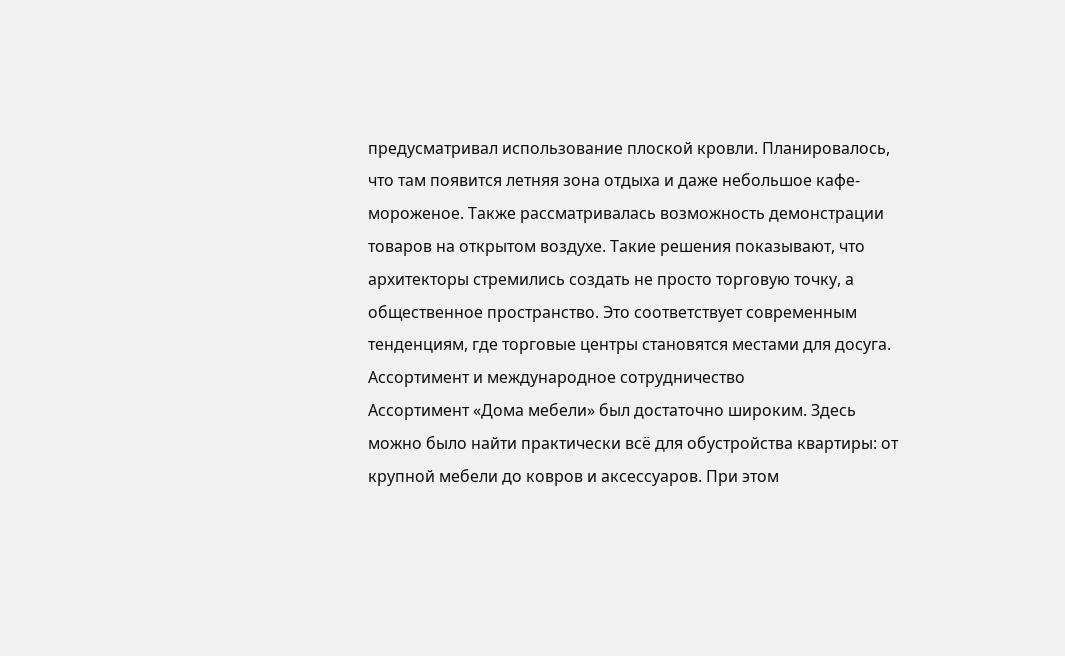предусматривал использование плоской кровли. Планировалось, что там появится летняя зона отдыха и даже небольшое кафе-мороженое. Также рассматривалась возможность демонстрации товаров на открытом воздухе. Такие решения показывают, что архитекторы стремились создать не просто торговую точку, а общественное пространство. Это соответствует современным тенденциям, где торговые центры становятся местами для досуга.
Ассортимент и международное сотрудничество
Ассортимент «Дома мебели» был достаточно широким. Здесь можно было найти практически всё для обустройства квартиры: от крупной мебели до ковров и аксессуаров. При этом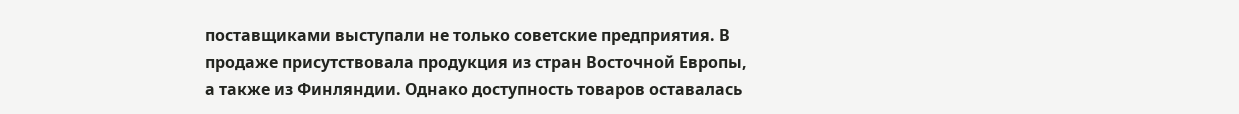поставщиками выступали не только советские предприятия. В продаже присутствовала продукция из стран Восточной Европы, а также из Финляндии. Однако доступность товаров оставалась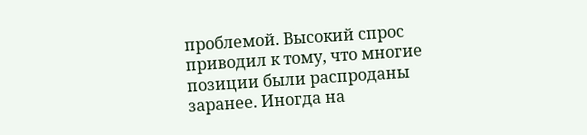проблемой. Высокий спрос приводил к тому, что многие позиции были распроданы заранее. Иногда на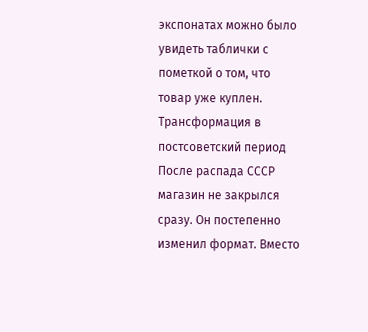экспонатах можно было увидеть таблички с пометкой о том, что товар уже куплен.
Трансформация в постсоветский период
После распада СССР магазин не закрылся сразу. Он постепенно изменил формат. Вместо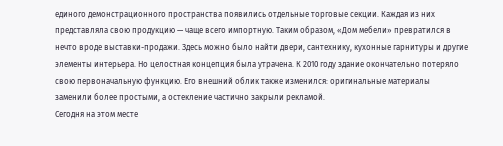единого демонстрационного пространства появились отдельные торговые секции. Каждая из них представляла свою продукцию — чаще всего импортную. Таким образом, «Дом мебели» превратился в нечто вроде выставки-продажи. Здесь можно было найти двери, сантехнику, кухонные гарнитуры и другие элементы интерьера. Но целостная концепция была утрачена. К 2010 году здание окончательно потеряло свою первоначальную функцию. Его внешний облик также изменился: оригинальные материалы заменили более простыми, а остекление частично закрыли рекламой.
Сегодня на этом месте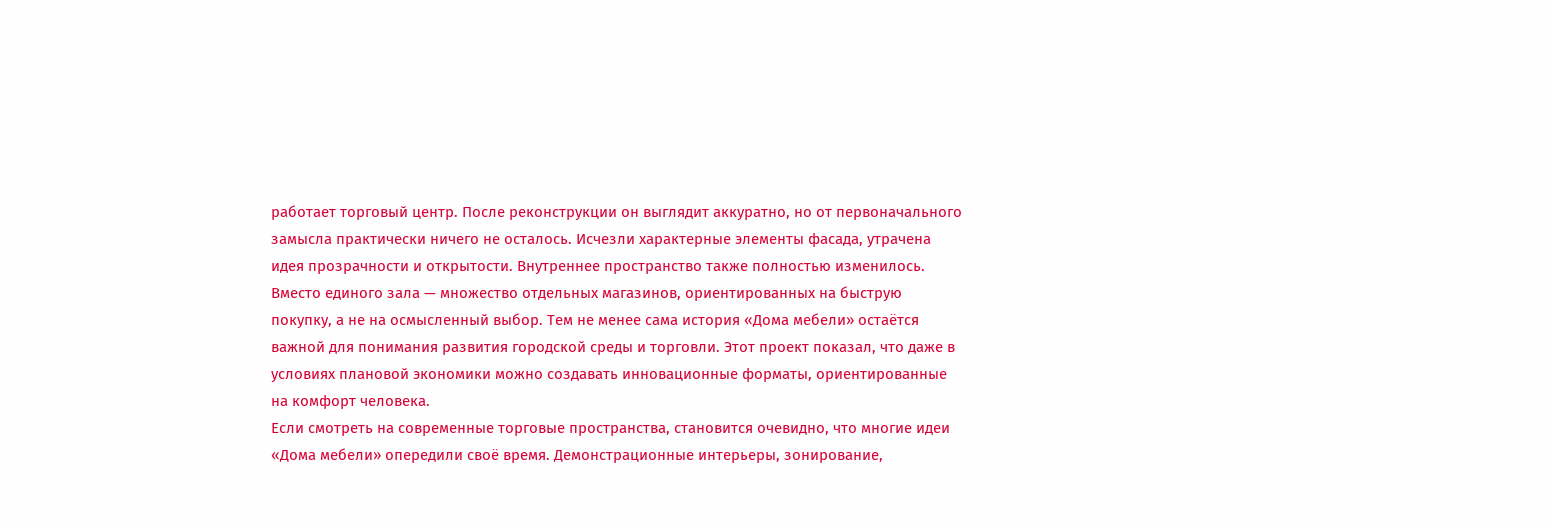работает торговый центр. После реконструкции он выглядит аккуратно, но от первоначального замысла практически ничего не осталось. Исчезли характерные элементы фасада, утрачена идея прозрачности и открытости. Внутреннее пространство также полностью изменилось. Вместо единого зала — множество отдельных магазинов, ориентированных на быструю покупку, а не на осмысленный выбор. Тем не менее сама история «Дома мебели» остаётся важной для понимания развития городской среды и торговли. Этот проект показал, что даже в условиях плановой экономики можно создавать инновационные форматы, ориентированные на комфорт человека.
Если смотреть на современные торговые пространства, становится очевидно, что многие идеи «Дома мебели» опередили своё время. Демонстрационные интерьеры, зонирование,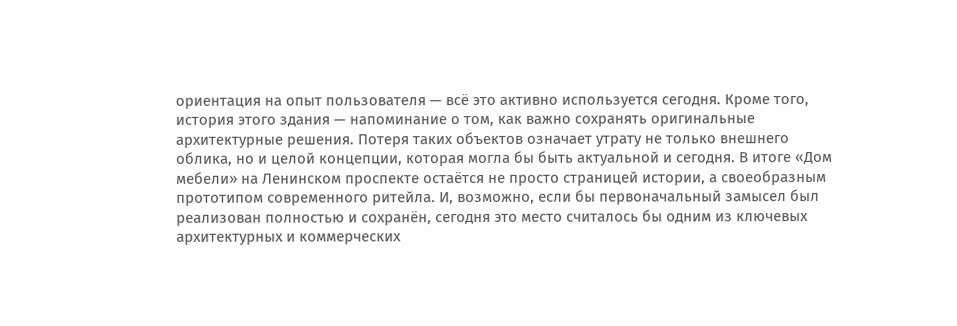ориентация на опыт пользователя — всё это активно используется сегодня. Кроме того, история этого здания — напоминание о том, как важно сохранять оригинальные архитектурные решения. Потеря таких объектов означает утрату не только внешнего облика, но и целой концепции, которая могла бы быть актуальной и сегодня. В итоге «Дом мебели» на Ленинском проспекте остаётся не просто страницей истории, а своеобразным прототипом современного ритейла. И, возможно, если бы первоначальный замысел был реализован полностью и сохранён, сегодня это место считалось бы одним из ключевых архитектурных и коммерческих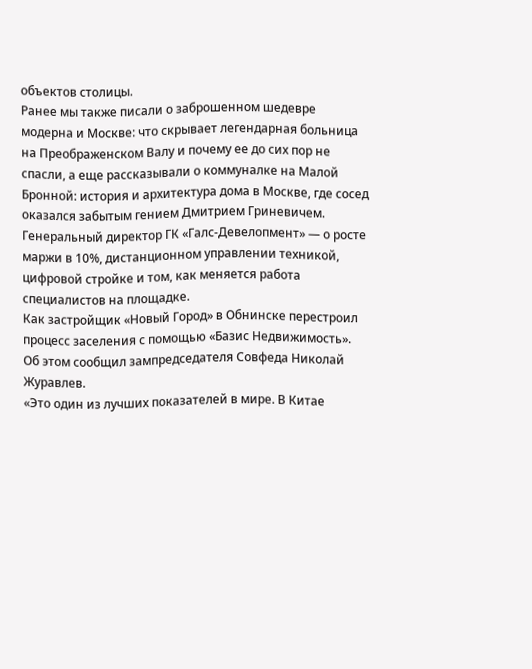объектов столицы.
Ранее мы также писали о заброшенном шедевре модерна и Москве: что скрывает легендарная больница на Преображенском Валу и почему ее до сих пор не спасли, а еще рассказывали о коммуналке на Малой Бронной: история и архитектура дома в Москве, где сосед оказался забытым гением Дмитрием Гриневичем.
Генеральный директор ГК «Галс-Девелопмент» — о росте маржи в 10%, дистанционном управлении техникой, цифровой стройке и том, как меняется работа специалистов на площадке.
Как застройщик «Новый Город» в Обнинске перестроил процесс заселения с помощью «Базис Недвижимость».
Об этом сообщил зампредседателя Совфеда Николай Журавлев.
«Это один из лучших показателей в мире. В Китае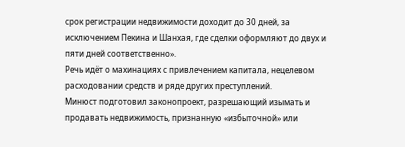срок регистрации недвижимости доходит до 30 дней, за исключением Пекина и Шанхая, где сделки оформляют до двух и пяти дней соответственно».
Речь идёт о махинациях с привлечением капитала, нецелевом расходовании средств и ряде других преступлений.
Минюст подготовил законопроект, разрешающий изымать и продавать недвижимость, признанную «избыточной» или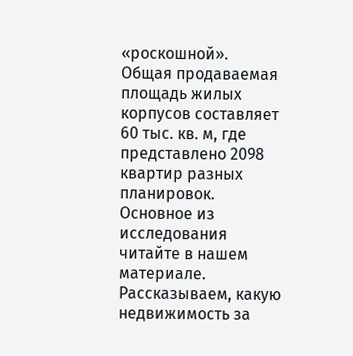«роскошной».
Общая продаваемая площадь жилых корпусов составляет 60 тыс. кв. м, где представлено 2098 квартир разных планировок.
Основное из исследования читайте в нашем материале.
Рассказываем, какую недвижимость за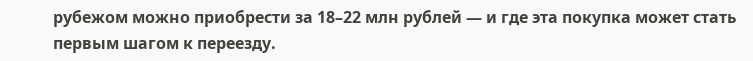рубежом можно приобрести за 18–22 млн рублей — и где эта покупка может стать первым шагом к переезду.